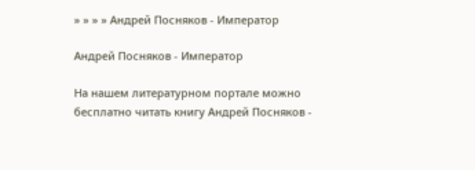» » » » Андрей Посняков - Император

Андрей Посняков - Император

На нашем литературном портале можно бесплатно читать книгу Андрей Посняков -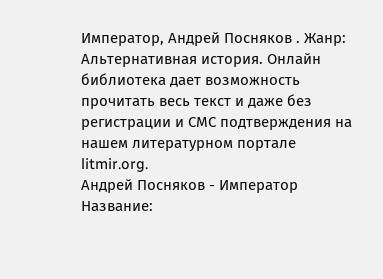Император, Андрей Посняков . Жанр: Альтернативная история. Онлайн библиотека дает возможность прочитать весь текст и даже без регистрации и СМС подтверждения на нашем литературном портале litmir.org.
Андрей Посняков - Император
Название: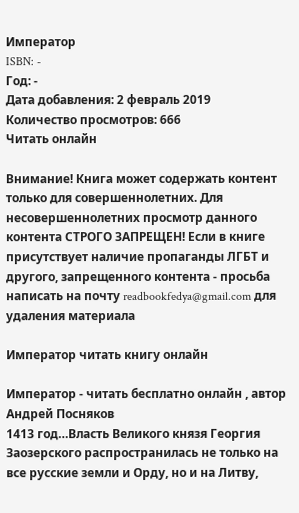Император
ISBN: -
Год: -
Дата добавления: 2 февраль 2019
Количество просмотров: 666
Читать онлайн

Внимание! Книга может содержать контент только для совершеннолетних. Для несовершеннолетних просмотр данного контента СТРОГО ЗАПРЕЩЕН! Если в книге присутствует наличие пропаганды ЛГБТ и другого, запрещенного контента - просьба написать на почту readbookfedya@gmail.com для удаления материала

Император читать книгу онлайн

Император - читать бесплатно онлайн , автор Андрей Посняков
1413 год…Власть Великого князя Георгия Заозерского распространилась не только на все русские земли и Орду, но и на Литву,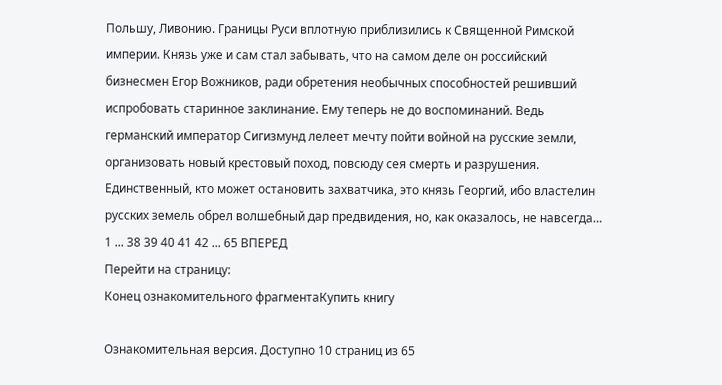Польшу, Ливонию. Границы Руси вплотную приблизились к Священной Римской империи. Князь уже и сам стал забывать, что на самом деле он российский бизнесмен Егор Вожников, ради обретения необычных способностей решивший испробовать старинное заклинание. Ему теперь не до воспоминаний. Ведь германский император Сигизмунд лелеет мечту пойти войной на русские земли, организовать новый крестовый поход, повсюду сея смерть и разрушения. Единственный, кто может остановить захватчика, это князь Георгий, ибо властелин русских земель обрел волшебный дар предвидения, но, как оказалось, не навсегда…
1 ... 38 39 40 41 42 ... 65 ВПЕРЕД
Перейти на страницу:
Конец ознакомительного фрагментаКупить книгу

Ознакомительная версия. Доступно 10 страниц из 65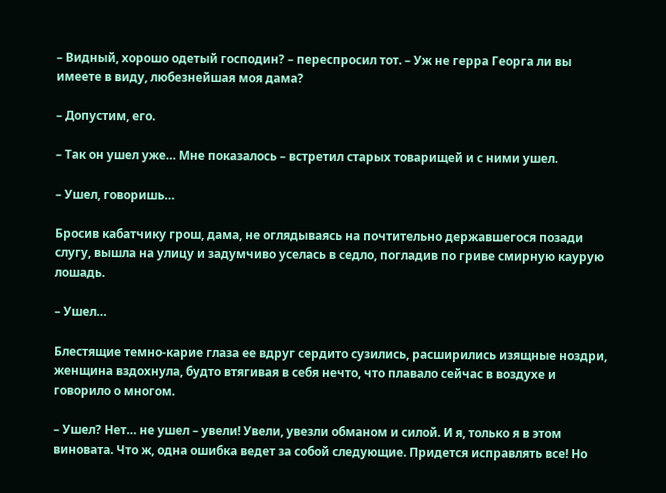– Видный, хорошо одетый господин? – переспросил тот. – Уж не герра Георга ли вы имеете в виду, любезнейшая моя дама?

– Допустим, его.

– Так он ушел уже… Мне показалось – встретил старых товарищей и с ними ушел.

– Ушел, говоришь…

Бросив кабатчику грош, дама, не оглядываясь на почтительно державшегося позади слугу, вышла на улицу и задумчиво уселась в седло, погладив по гриве смирную каурую лошадь.

– Ушел…

Блестящие темно-карие глаза ее вдруг сердито сузились, расширились изящные ноздри, женщина вздохнула, будто втягивая в себя нечто, что плавало сейчас в воздухе и говорило о многом.

– Ушел? Нет… не ушел – увели! Увели, увезли обманом и силой. И я, только я в этом виновата. Что ж, одна ошибка ведет за собой следующие. Придется исправлять все! Но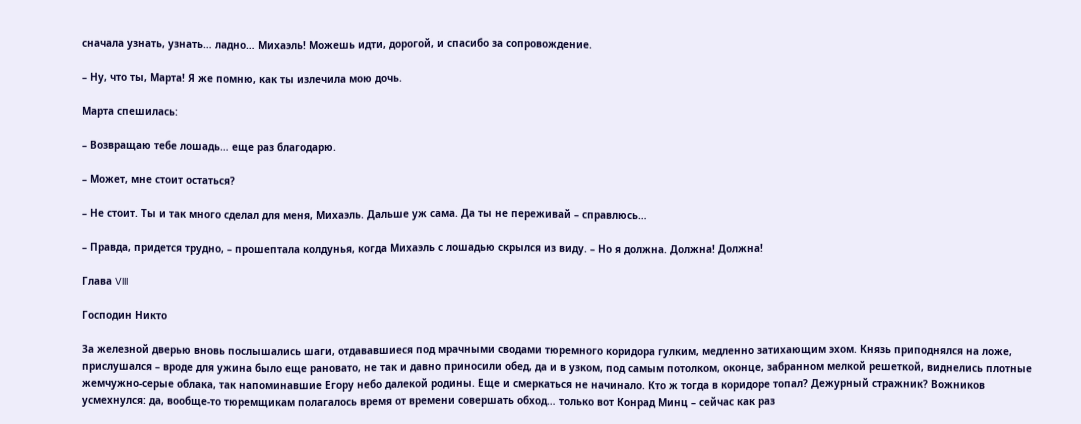сначала узнать, узнать… ладно… Михаэль! Можешь идти, дорогой, и спасибо за сопровождение.

– Ну, что ты, Марта! Я же помню, как ты излечила мою дочь.

Марта спешилась:

– Возвращаю тебе лошадь… еще раз благодарю.

– Может, мне стоит остаться?

– Не стоит. Ты и так много сделал для меня, Михаэль. Дальше уж сама. Да ты не переживай – справлюсь…

– Правда, придется трудно, – прошептала колдунья, когда Михаэль с лошадью скрылся из виду. – Но я должна. Должна! Должна!

Глава VIII

Господин Никто

За железной дверью вновь послышались шаги, отдававшиеся под мрачными сводами тюремного коридора гулким, медленно затихающим эхом. Князь приподнялся на ложе, прислушался – вроде для ужина было еще рановато, не так и давно приносили обед, да и в узком, под самым потолком, оконце, забранном мелкой решеткой, виднелись плотные жемчужно-серые облака, так напоминавшие Егору небо далекой родины. Еще и смеркаться не начинало. Кто ж тогда в коридоре топал? Дежурный стражник? Вожников усмехнулся: да, вообще-то тюремщикам полагалось время от времени совершать обход… только вот Конрад Минц – сейчас как раз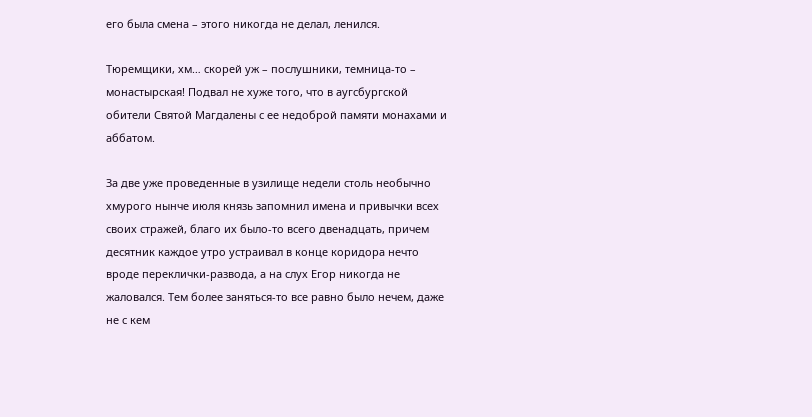его была смена – этого никогда не делал, ленился.

Тюремщики, хм… скорей уж – послушники, темница-то – монастырская! Подвал не хуже того, что в аугсбургской обители Святой Магдалены с ее недоброй памяти монахами и аббатом.

За две уже проведенные в узилище недели столь необычно хмурого нынче июля князь запомнил имена и привычки всех своих стражей, благо их было-то всего двенадцать, причем десятник каждое утро устраивал в конце коридора нечто вроде переклички-развода, а на слух Егор никогда не жаловался. Тем более заняться-то все равно было нечем, даже не с кем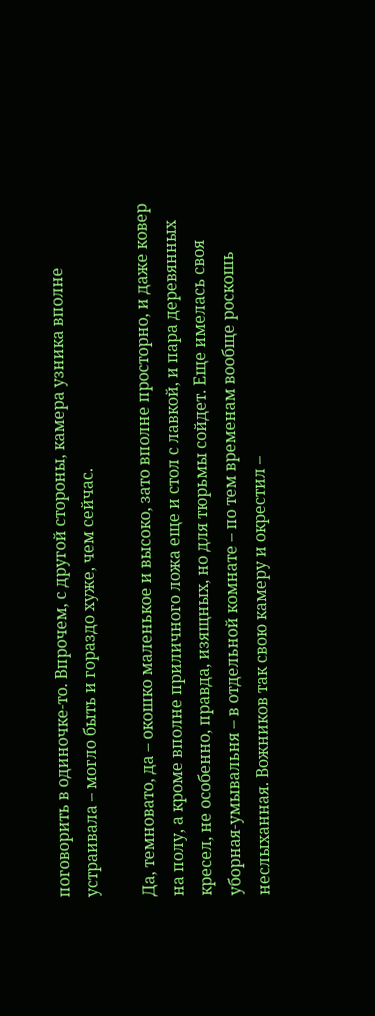поговорить в одиночке-то. Впрочем, с другой стороны, камера узника вполне устраивала – могло быть и гораздо хуже, чем сейчас.

Да, темновато, да – окошко маленькое и высоко, зато вполне просторно, и даже ковер на полу, а кроме вполне приличного ложа еще и стол с лавкой, и пара деревянных кресел, не особенно, правда, изящных, но для тюрьмы сойдет. Еще имелась своя уборная-умывальня – в отдельной комнате – по тем временам вообще роскошь неслыханная. Вожников так свою камеру и окрестил –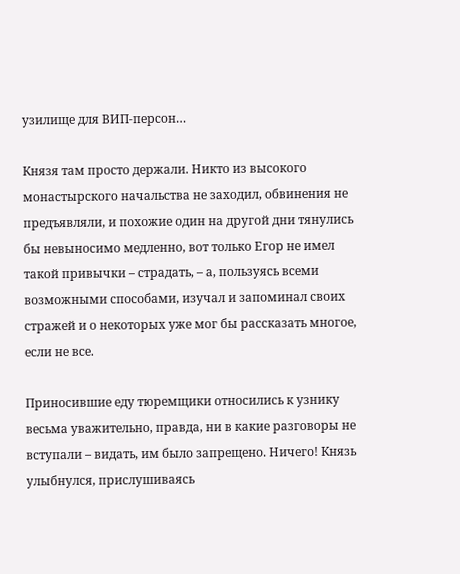узилище для ВИП-персон…

Князя там просто держали. Никто из высокого монастырского начальства не заходил, обвинения не предъявляли, и похожие один на другой дни тянулись бы невыносимо медленно, вот только Егор не имел такой привычки – страдать, – а, пользуясь всеми возможными способами, изучал и запоминал своих стражей и о некоторых уже мог бы рассказать многое, если не все.

Приносившие еду тюремщики относились к узнику весьма уважительно, правда, ни в какие разговоры не вступали – видать, им было запрещено. Ничего! Князь улыбнулся, прислушиваясь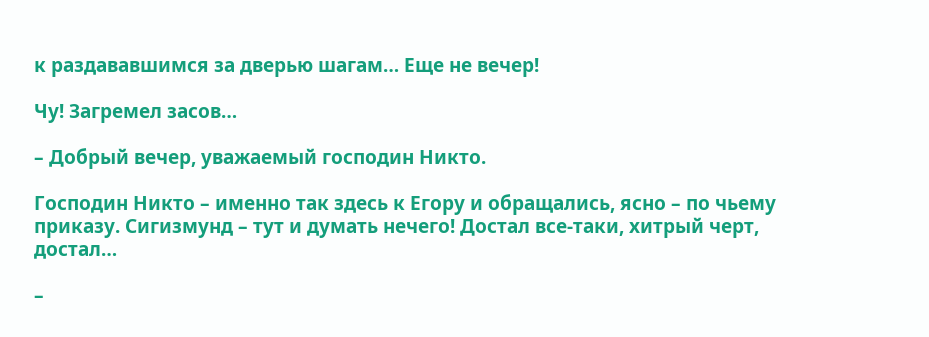к раздававшимся за дверью шагам… Еще не вечер!

Чу! Загремел засов…

– Добрый вечер, уважаемый господин Никто.

Господин Никто – именно так здесь к Егору и обращались, ясно – по чьему приказу. Сигизмунд – тут и думать нечего! Достал все-таки, хитрый черт, достал…

–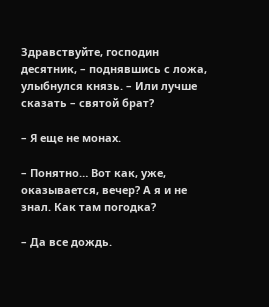Здравствуйте, господин десятник, – поднявшись с ложа, улыбнулся князь. – Или лучше сказать – святой брат?

– Я еще не монах.

– Понятно… Вот как, уже, оказывается, вечер? А я и не знал. Как там погодка?

– Да все дождь.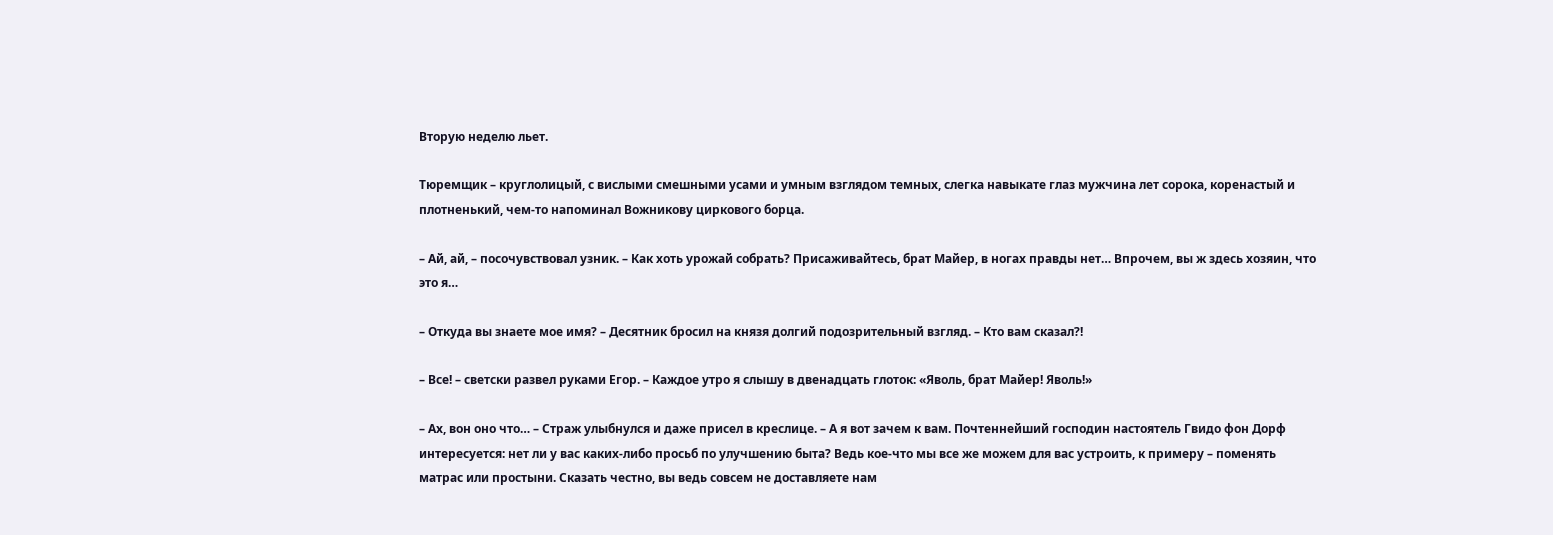Вторую неделю льет.

Тюремщик – круглолицый, с вислыми смешными усами и умным взглядом темных, слегка навыкате глаз мужчина лет сорока, коренастый и плотненький, чем-то напоминал Вожникову циркового борца.

– Ай, ай, – посочувствовал узник. – Как хоть урожай собрать? Присаживайтесь, брат Майер, в ногах правды нет… Впрочем, вы ж здесь хозяин, что это я…

– Откуда вы знаете мое имя? – Десятник бросил на князя долгий подозрительный взгляд. – Кто вам сказал?!

– Все! – светски развел руками Егор. – Каждое утро я слышу в двенадцать глоток: «Яволь, брат Майер! Яволь!»

– Ах, вон оно что… – Страж улыбнулся и даже присел в креслице. – А я вот зачем к вам. Почтеннейший господин настоятель Гвидо фон Дорф интересуется: нет ли у вас каких-либо просьб по улучшению быта? Ведь кое-что мы все же можем для вас устроить, к примеру – поменять матрас или простыни. Сказать честно, вы ведь совсем не доставляете нам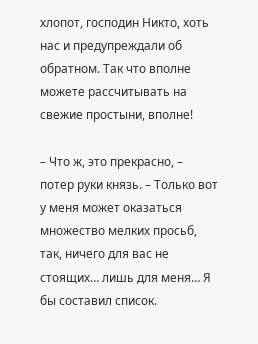хлопот, господин Никто, хоть нас и предупреждали об обратном. Так что вполне можете рассчитывать на свежие простыни, вполне!

– Что ж, это прекрасно, – потер руки князь. – Только вот у меня может оказаться множество мелких просьб, так, ничего для вас не стоящих… лишь для меня… Я бы составил список.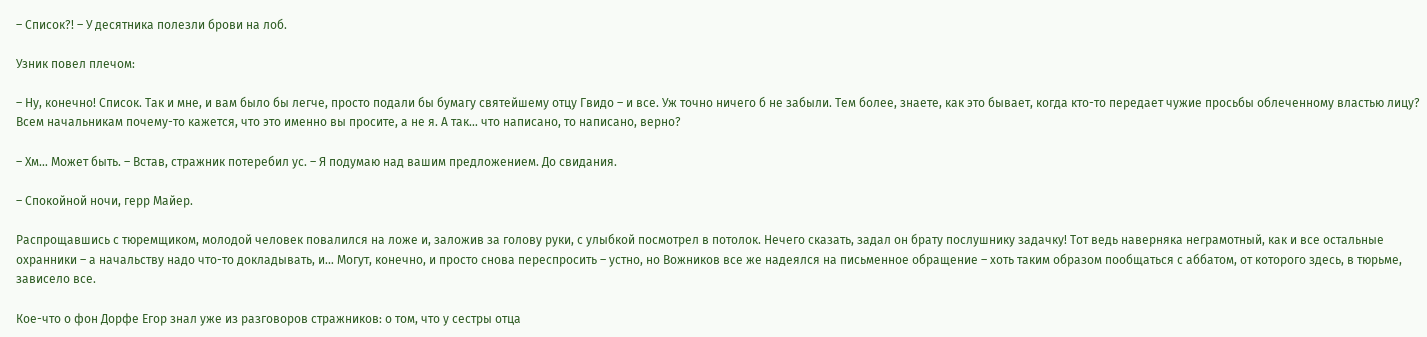– Список?! – У десятника полезли брови на лоб.

Узник повел плечом:

– Ну, конечно! Список. Так и мне, и вам было бы легче, просто подали бы бумагу святейшему отцу Гвидо – и все. Уж точно ничего б не забыли. Тем более, знаете, как это бывает, когда кто-то передает чужие просьбы облеченному властью лицу? Всем начальникам почему-то кажется, что это именно вы просите, а не я. А так… что написано, то написано, верно?

– Хм… Может быть. – Встав, стражник потеребил ус. – Я подумаю над вашим предложением. До свидания.

– Спокойной ночи, герр Майер.

Распрощавшись с тюремщиком, молодой человек повалился на ложе и, заложив за голову руки, с улыбкой посмотрел в потолок. Нечего сказать, задал он брату послушнику задачку! Тот ведь наверняка неграмотный, как и все остальные охранники – а начальству надо что-то докладывать, и… Могут, конечно, и просто снова переспросить – устно, но Вожников все же надеялся на письменное обращение – хоть таким образом пообщаться с аббатом, от которого здесь, в тюрьме, зависело все.

Кое-что о фон Дорфе Егор знал уже из разговоров стражников: о том, что у сестры отца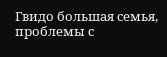Гвидо большая семья, проблемы с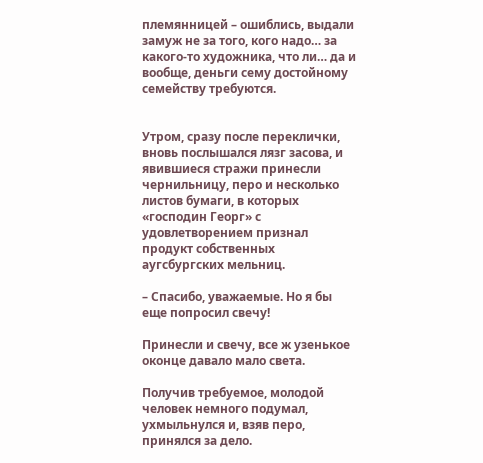племянницей – ошиблись, выдали замуж не за того, кого надо… за какого-то художника, что ли… да и вообще, деньги сему достойному семейству требуются.


Утром, сразу после переклички, вновь послышался лязг засова, и явившиеся стражи принесли чернильницу, перо и несколько листов бумаги, в которых «господин Георг» с удовлетворением признал продукт собственных аугсбургских мельниц.

– Спасибо, уважаемые. Но я бы еще попросил свечу!

Принесли и свечу, все ж узенькое оконце давало мало света.

Получив требуемое, молодой человек немного подумал, ухмыльнулся и, взяв перо, принялся за дело.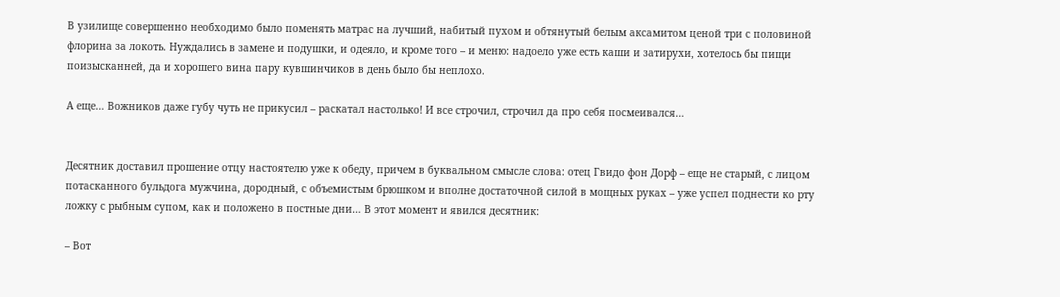В узилище совершенно необходимо было поменять матрас на лучший, набитый пухом и обтянутый белым аксамитом ценой три с половиной флорина за локоть. Нуждались в замене и подушки, и одеяло, и кроме того – и меню: надоело уже есть каши и затирухи, хотелось бы пищи поизысканней, да и хорошего вина пару кувшинчиков в день было бы неплохо.

А еще… Вожников даже губу чуть не прикусил – раскатал настолько! И все строчил, строчил да про себя посмеивался…


Десятник доставил прошение отцу настоятелю уже к обеду, причем в буквальном смысле слова: отец Гвидо фон Дорф – еще не старый, с лицом потасканного бульдога мужчина, дородный, с объемистым брюшком и вполне достаточной силой в мощных руках – уже успел поднести ко рту ложку с рыбным супом, как и положено в постные дни… В этот момент и явился десятник:

– Вот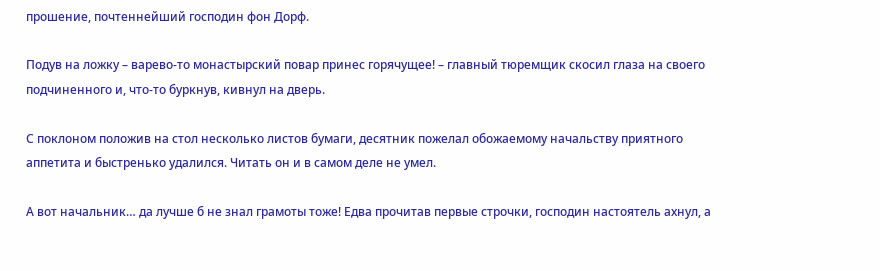прошение, почтеннейший господин фон Дорф.

Подув на ложку – варево-то монастырский повар принес горячущее! – главный тюремщик скосил глаза на своего подчиненного и, что-то буркнув, кивнул на дверь.

С поклоном положив на стол несколько листов бумаги, десятник пожелал обожаемому начальству приятного аппетита и быстренько удалился. Читать он и в самом деле не умел.

А вот начальник… да лучше б не знал грамоты тоже! Едва прочитав первые строчки, господин настоятель ахнул, а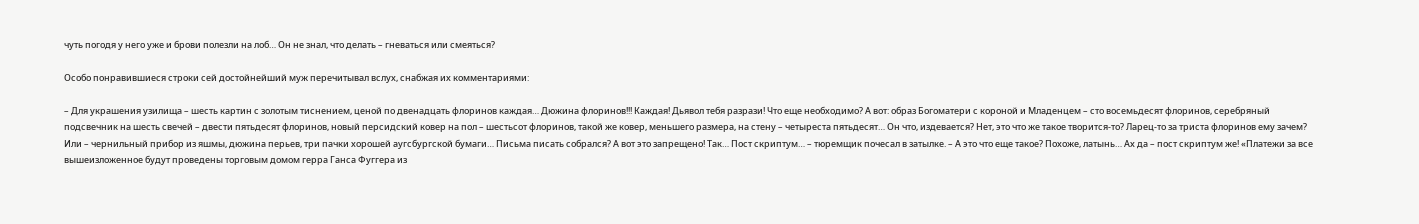чуть погодя у него уже и брови полезли на лоб… Он не знал, что делать – гневаться или смеяться?

Особо понравившиеся строки сей достойнейший муж перечитывал вслух, снабжая их комментариями:

– Для украшения узилища – шесть картин с золотым тиснением, ценой по двенадцать флоринов каждая… Дюжина флоринов!!! Каждая! Дьявол тебя разрази! Что еще необходимо? А вот: образ Богоматери с короной и Младенцем – сто восемьдесят флоринов, серебряный подсвечник на шесть свечей – двести пятьдесят флоринов, новый персидский ковер на пол – шестьсот флоринов, такой же ковер, меньшего размера, на стену – четыреста пятьдесят… Он что, издевается? Нет, это что же такое творится-то? Ларец-то за триста флоринов ему зачем? Или – чернильный прибор из яшмы, дюжина перьев, три пачки хорошей аугсбургской бумаги… Письма писать собрался? А вот это запрещено! Так… Пост скриптум… – тюремщик почесал в затылке. – А это что еще такое? Похоже, латынь… Ах да – пост скриптум же! «Платежи за все вышеизложенное будут проведены торговым домом герра Ганса Фуггера из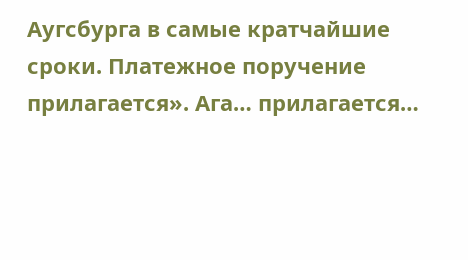Аугсбурга в самые кратчайшие сроки. Платежное поручение прилагается». Ага… прилагается…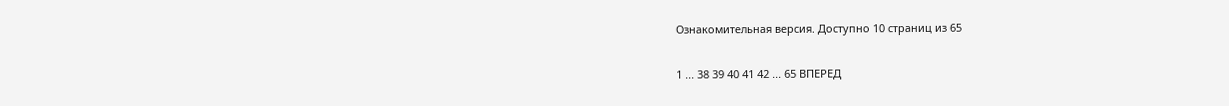Ознакомительная версия. Доступно 10 страниц из 65

1 ... 38 39 40 41 42 ... 65 ВПЕРЕД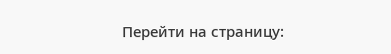Перейти на страницу: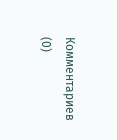Комментариев (0)